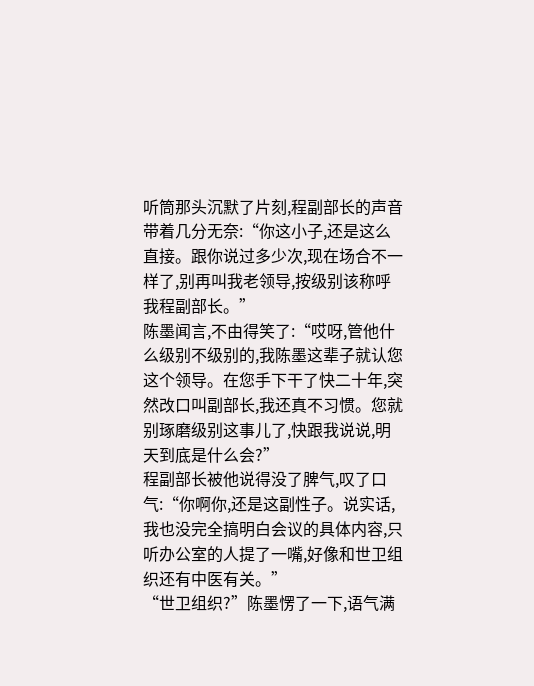听筒那头沉默了片刻,程副部长的声音带着几分无奈:“你这小子,还是这么直接。跟你说过多少次,现在场合不一样了,别再叫我老领导,按级别该称呼我程副部长。”
陈墨闻言,不由得笑了:“哎呀,管他什么级别不级别的,我陈墨这辈子就认您这个领导。在您手下干了快二十年,突然改口叫副部长,我还真不习惯。您就别琢磨级别这事儿了,快跟我说说,明天到底是什么会?”
程副部长被他说得没了脾气,叹了口气:“你啊你,还是这副性子。说实话,我也没完全搞明白会议的具体内容,只听办公室的人提了一嘴,好像和世卫组织还有中医有关。”
“世卫组织?”陈墨愣了一下,语气满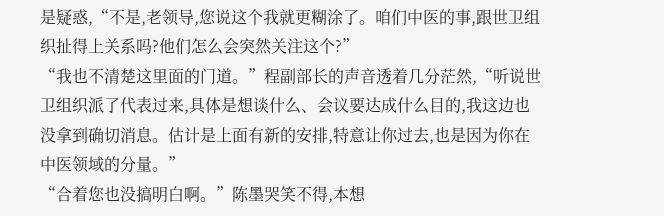是疑惑,“不是,老领导,您说这个我就更糊涂了。咱们中医的事,跟世卫组织扯得上关系吗?他们怎么会突然关注这个?”
“我也不清楚这里面的门道。”程副部长的声音透着几分茫然,“听说世卫组织派了代表过来,具体是想谈什么、会议要达成什么目的,我这边也没拿到确切消息。估计是上面有新的安排,特意让你过去,也是因为你在中医领域的分量。”
“合着您也没搞明白啊。”陈墨哭笑不得,本想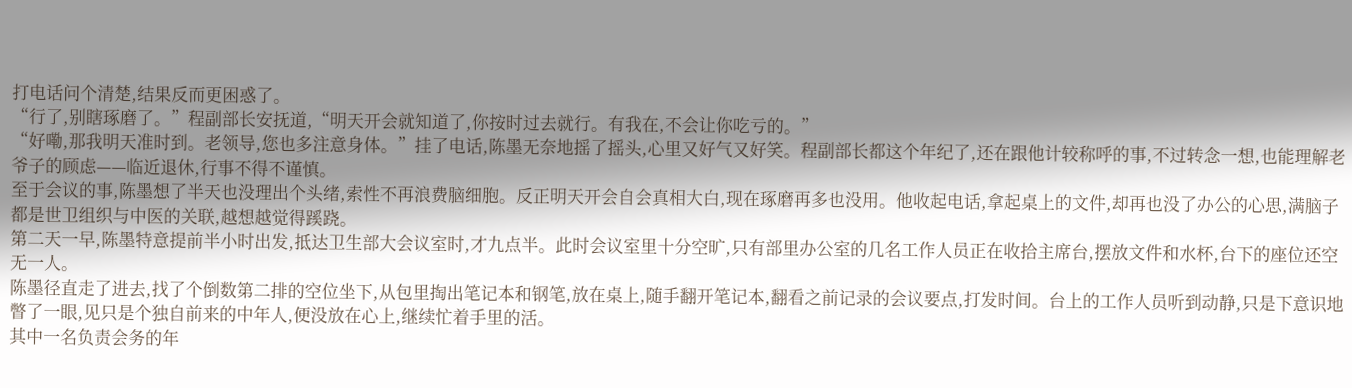打电话问个清楚,结果反而更困惑了。
“行了,别瞎琢磨了。”程副部长安抚道,“明天开会就知道了,你按时过去就行。有我在,不会让你吃亏的。”
“好嘞,那我明天准时到。老领导,您也多注意身体。”挂了电话,陈墨无奈地摇了摇头,心里又好气又好笑。程副部长都这个年纪了,还在跟他计较称呼的事,不过转念一想,也能理解老爷子的顾虑——临近退休,行事不得不谨慎。
至于会议的事,陈墨想了半天也没理出个头绪,索性不再浪费脑细胞。反正明天开会自会真相大白,现在琢磨再多也没用。他收起电话,拿起桌上的文件,却再也没了办公的心思,满脑子都是世卫组织与中医的关联,越想越觉得蹊跷。
第二天一早,陈墨特意提前半小时出发,抵达卫生部大会议室时,才九点半。此时会议室里十分空旷,只有部里办公室的几名工作人员正在收拾主席台,摆放文件和水杯,台下的座位还空无一人。
陈墨径直走了进去,找了个倒数第二排的空位坐下,从包里掏出笔记本和钢笔,放在桌上,随手翻开笔记本,翻看之前记录的会议要点,打发时间。台上的工作人员听到动静,只是下意识地瞥了一眼,见只是个独自前来的中年人,便没放在心上,继续忙着手里的活。
其中一名负责会务的年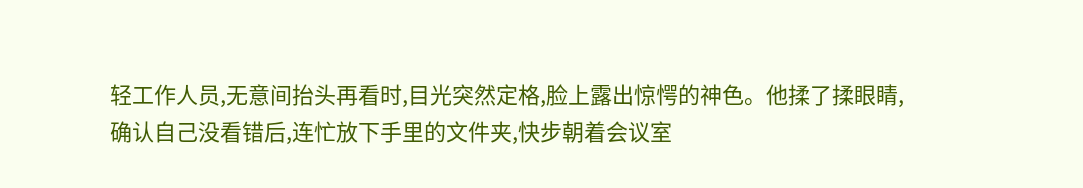轻工作人员,无意间抬头再看时,目光突然定格,脸上露出惊愕的神色。他揉了揉眼睛,确认自己没看错后,连忙放下手里的文件夹,快步朝着会议室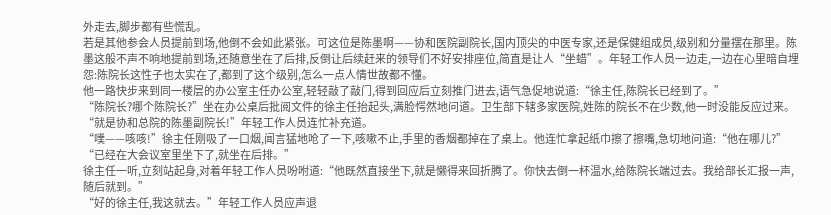外走去,脚步都有些慌乱。
若是其他参会人员提前到场,他倒不会如此紧张。可这位是陈墨啊——协和医院副院长,国内顶尖的中医专家,还是保健组成员,级别和分量摆在那里。陈墨这般不声不响地提前到场,还随意坐在了后排,反倒让后续赶来的领导们不好安排座位,简直是让人“坐蜡”。年轻工作人员一边走,一边在心里暗自埋怨:陈院长这性子也太实在了,都到了这个级别,怎么一点人情世故都不懂。
他一路快步来到同一楼层的办公室主任办公室,轻轻敲了敲门,得到回应后立刻推门进去,语气急促地说道:“徐主任,陈院长已经到了。”
“陈院长?哪个陈院长?”坐在办公桌后批阅文件的徐主任抬起头,满脸愕然地问道。卫生部下辖多家医院,姓陈的院长不在少数,他一时没能反应过来。
“就是协和总院的陈墨副院长!”年轻工作人员连忙补充道。
“噗——咳咳!”徐主任刚吸了一口烟,闻言猛地呛了一下,咳嗽不止,手里的香烟都掉在了桌上。他连忙拿起纸巾擦了擦嘴,急切地问道:“他在哪儿?”
“已经在大会议室里坐下了,就坐在后排。”
徐主任一听,立刻站起身,对着年轻工作人员吩咐道:“他既然直接坐下,就是懒得来回折腾了。你快去倒一杯温水,给陈院长端过去。我给部长汇报一声,随后就到。”
“好的徐主任,我这就去。”年轻工作人员应声退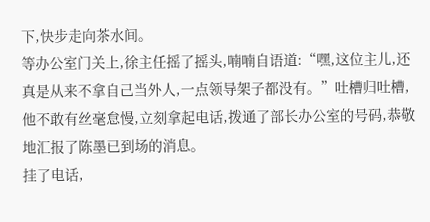下,快步走向茶水间。
等办公室门关上,徐主任摇了摇头,喃喃自语道:“嘿,这位主儿,还真是从来不拿自己当外人,一点领导架子都没有。”吐槽归吐槽,他不敢有丝毫怠慢,立刻拿起电话,拨通了部长办公室的号码,恭敬地汇报了陈墨已到场的消息。
挂了电话,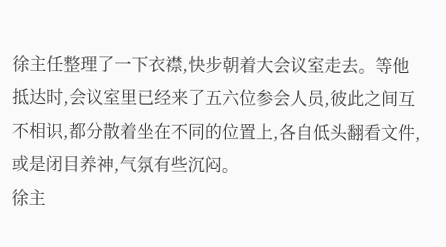徐主任整理了一下衣襟,快步朝着大会议室走去。等他抵达时,会议室里已经来了五六位参会人员,彼此之间互不相识,都分散着坐在不同的位置上,各自低头翻看文件,或是闭目养神,气氛有些沉闷。
徐主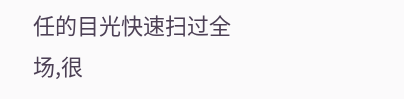任的目光快速扫过全场,很